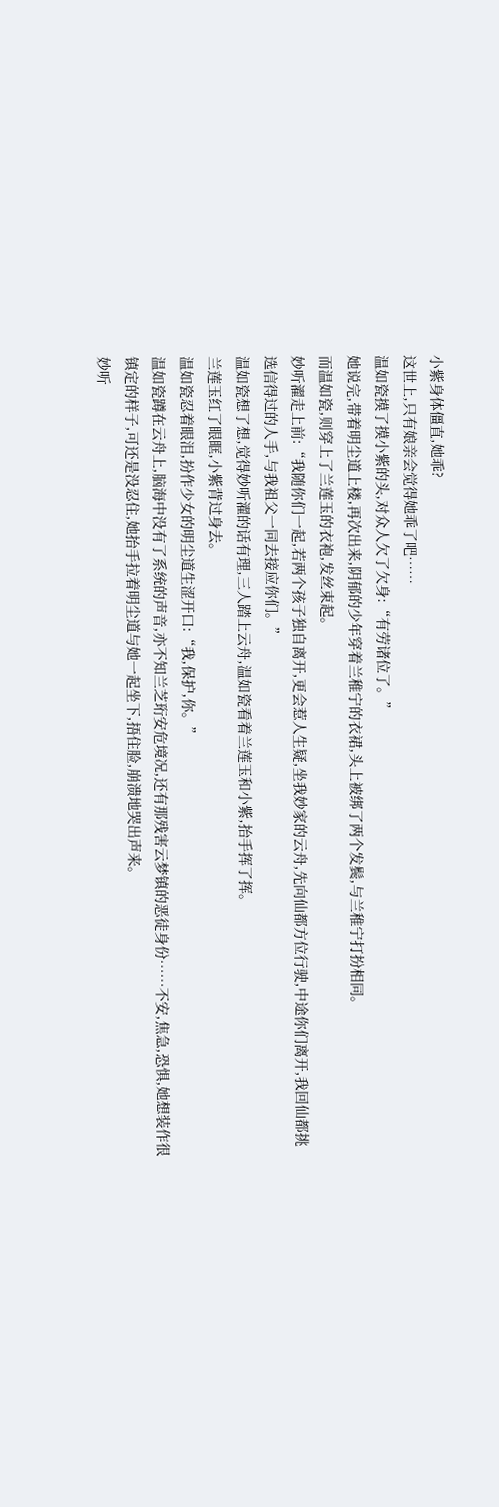小紫身体僵直,她乖?
这世上,只有娘亲会觉得她乖了吧……
温如瓷摸了摸小紫的头,对众人欠了欠身:“有劳诸位了。”
她说完,带着明尘道上楼,再次出来,阴郁的少年穿着兰稚宁的衣裙,头上被绑了两个发鬓,与兰稚宁打扮相同。
而温如瓷,则穿上了兰莲玉的衣袍,发丝束起。
妙听濯走上前:“我随你们一起,若两个孩子独自离开,更会惹人生疑,坐我妙家的云舟,先向仙都方位行驶,中途你们离开,我回仙都挑选信得过的人手,与我祖父一同去接应你们。”
温如瓷想了想,觉得妙听濯的话有理,三人踏上云舟,温如瓷看着兰莲玉和小紫,抬手挥了挥。
兰莲玉红了眼眶,小紫背过身去。
温如瓷忍着眼泪,扮作少女的明尘道生涩开口:“我,保护,你。”
温如瓷蹲在云舟上,脑海中没有了系统的声音,亦不知兰芝珩安危境况,还有那残害云梦镇的恶徒身份……不安,焦急,恐惧,她想装作很镇定的样子,可还是没忍住,她抬手拉着明尘道与她一起坐下,捂住脸,崩溃地哭出声来。
妙听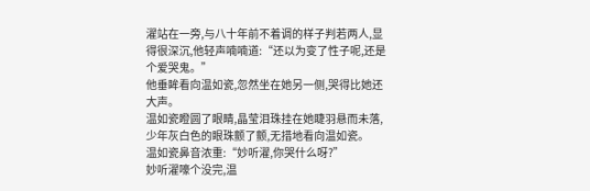濯站在一旁,与八十年前不着调的样子判若两人,显得很深沉,他轻声喃喃道:“还以为变了性子呢,还是个爱哭鬼。”
他垂眸看向温如瓷,忽然坐在她另一侧,哭得比她还大声。
温如瓷瞪圆了眼睛,晶莹泪珠挂在她睫羽悬而未落,少年灰白色的眼珠颤了颤,无措地看向温如瓷。
温如瓷鼻音浓重:“妙听濯,你哭什么呀?”
妙听濯嚎个没完,温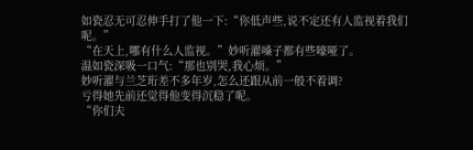如瓷忍无可忍伸手打了他一下:“你低声些,说不定还有人监视着我们呢。”
“在天上,哪有什么人监视。”妙听濯嗓子都有些嚎哑了。
温如瓷深吸一口气:“那也别哭,我心烦。”
妙听濯与兰芝珩差不多年岁,怎么还跟从前一般不着调?
亏得她先前还觉得他变得沉稳了呢。
“你们夫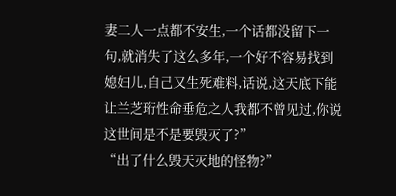妻二人一点都不安生,一个话都没留下一句,就消失了这么多年,一个好不容易找到媳妇儿,自己又生死难料,话说,这天底下能让兰芝珩性命垂危之人我都不曾见过,你说这世间是不是要毁灭了?”
“出了什么毁天灭地的怪物?”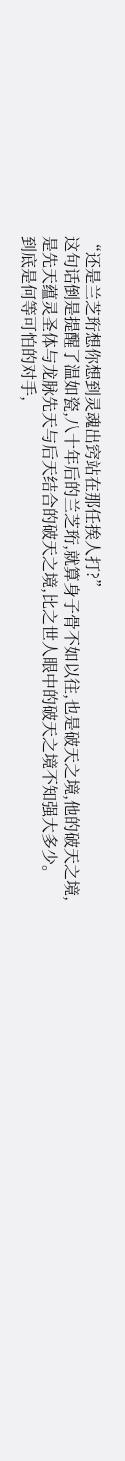“还是兰芝珩想你想到灵魂出窍站在那任挨人打?”
这句话倒是提醒了温如瓷,八十年后的兰芝珩,就算身子骨不如以往,也是破天之境,他的破天之境,是先天蕴灵圣体与龙脉先天与后天结合的破天之境,比之世人眼中的破天之境不知强大多少。
到底是何等可怕的对手,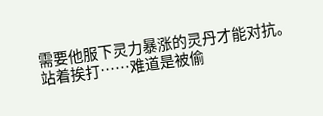需要他服下灵力暴涨的灵丹才能对抗。
站着挨打……难道是被偷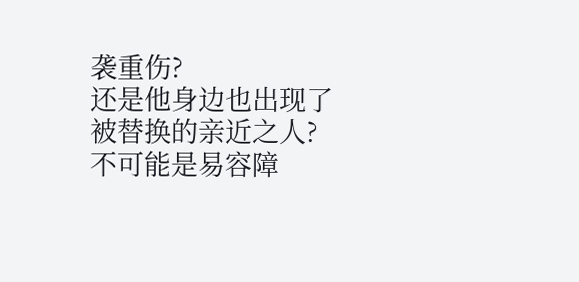袭重伤?
还是他身边也出现了被替换的亲近之人?
不可能是易容障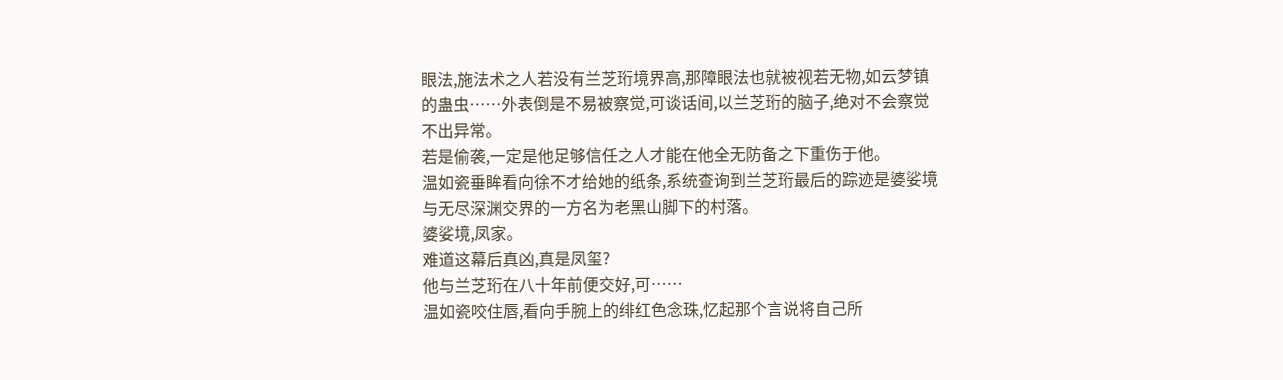眼法,施法术之人若没有兰芝珩境界高,那障眼法也就被视若无物,如云梦镇的蛊虫……外表倒是不易被察觉,可谈话间,以兰芝珩的脑子,绝对不会察觉不出异常。
若是偷袭,一定是他足够信任之人才能在他全无防备之下重伤于他。
温如瓷垂眸看向徐不才给她的纸条,系统查询到兰芝珩最后的踪迹是婆娑境与无尽深渊交界的一方名为老黑山脚下的村落。
婆娑境,凤家。
难道这幕后真凶,真是凤玺?
他与兰芝珩在八十年前便交好,可……
温如瓷咬住唇,看向手腕上的绯红色念珠,忆起那个言说将自己所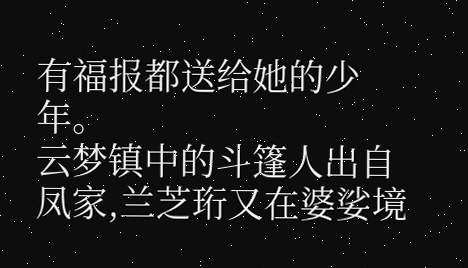有福报都送给她的少年。
云梦镇中的斗篷人出自凤家,兰芝珩又在婆娑境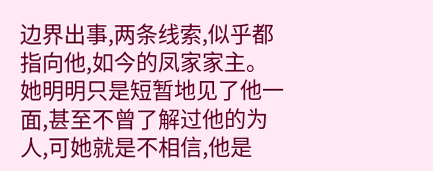边界出事,两条线索,似乎都指向他,如今的凤家家主。
她明明只是短暂地见了他一面,甚至不曾了解过他的为人,可她就是不相信,他是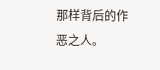那样背后的作恶之人。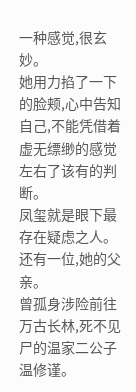一种感觉,很玄妙。
她用力掐了一下的脸颊,心中告知自己,不能凭借着虚无缥缈的感觉左右了该有的判断。
凤玺就是眼下最存在疑虑之人。
还有一位,她的父亲。
曾孤身涉险前往万古长林,死不见尸的温家二公子温修谨。